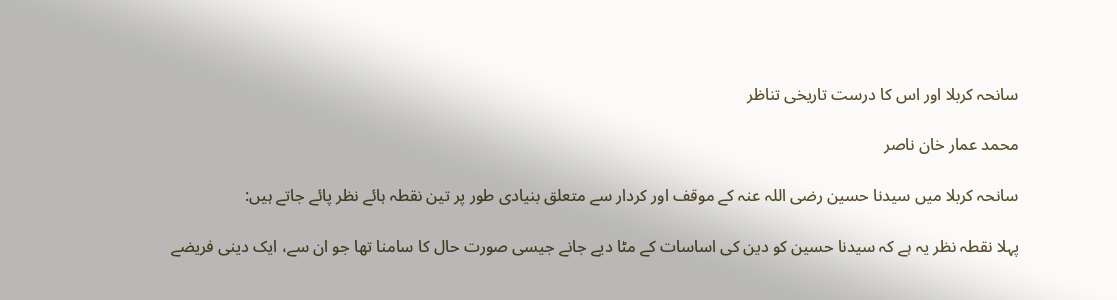سانحہ کربلا اور اس کا درست تاریخی تناظر

محمد عمار خان ناصر

سانحہ کربلا میں سیدنا حسین رضی اللہ عنہ کے موقف اور کردار سے متعلق بنیادی طور پر تین نقطہ ہائے نظر پائے جاتے ہیں:

پہلا نقطہ نظر یہ ہے کہ سیدنا حسین کو دین کی اساسات کے مٹا دیے جانے جیسی صورت حال کا سامنا تھا جو ان سے، ایک دینی فریضے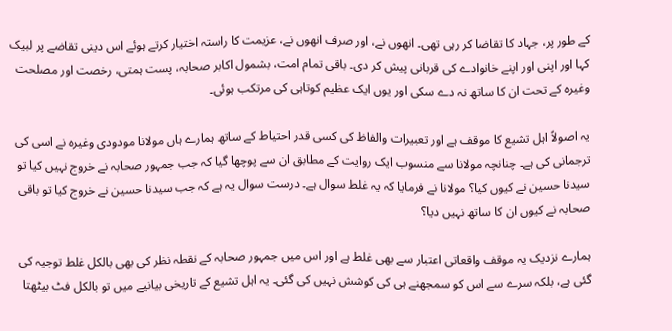کے طور پر، جہاد کا تقاضا کر رہی تھی۔ انھوں نے، اور صرف انھوں نے، عزیمت کا راستہ اختیار کرتے ہوئے اس دینی تقاضے پر لبیک کہا اور اپنی اور اپنے خانوادے کی قربانی پیش کر دی۔ باقی تمام امت، بشمول اکابر صحابہ، پست ہمتی، رخصت اور مصلحت وغیرہ کے تحت ان کا ساتھ نہ دے سکی اور یوں ایک عظیم کوتاہی کی مرتکب ہوئی۔

یہ اصولاً اہل تشیع کا موقف ہے اور تعبیرات والفاظ کی کسی قدر احتیاط کے ساتھ ہمارے ہاں مولانا مودودی وغیرہ نے اسی کی ترجمانی کی ہے۔ چنانچہ مولانا سے منسوب ایک روایت کے مطابق ان سے پوچھا گیا کہ جب جمہور صحابہ نے خروج نہیں کیا تو سیدنا حسین نے کیوں کیا؟ مولانا نے فرمایا کہ یہ غلط سوال ہے۔ درست سوال یہ ہے کہ جب سیدنا حسین نے خروج کیا تو باقی صحابہ نے کیوں ان کا ساتھ نہیں دیا؟

ہمارے نزدیک یہ موقف واقعاتی اعتبار سے بھی غلط ہے اور اس میں جمہور صحابہ کے نقطہ نظر کی بھی بالکل غلط توجیہ کی گئی ہے، بلکہ سرے سے اس کو سمجھنے ہی کی کوشش نہیں کی گئی۔ یہ اہل تشیع کے تاریخی بیانیے میں تو بالکل فٹ بیٹھتا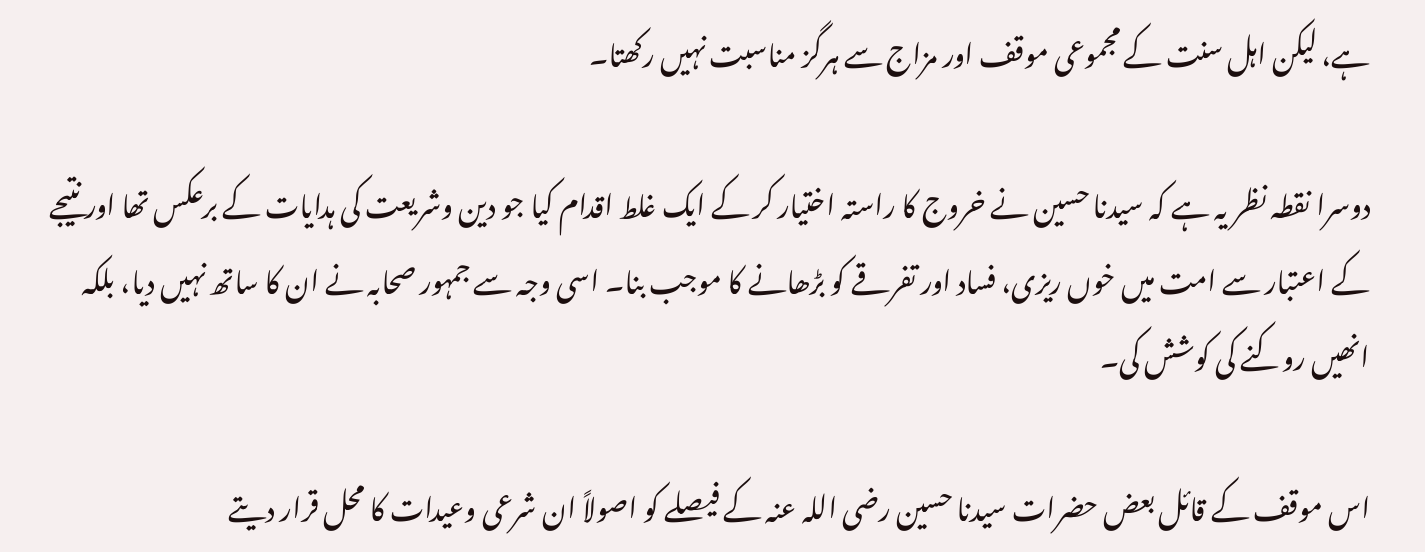ہے، لیکن اہل سنت کے مجموعی موقف اور مزاج سے ہرگز مناسبت نہیں رکھتا۔

دوسرا نقطہ نظر یہ ہے کہ سیدنا حسین نے خروج کا راستہ اختیار کر کے ایک غلط اقدام کیا جو دین وشریعت کی ہدایات کے برعکس تھا اور نتیجے کے اعتبار سے امت میں خوں ریزی، فساد اور تفرقے کو بڑھانے کا موجب بنا۔ اسی وجہ سے جمہور صحابہ نے ان کا ساتھ نہیں دیا، بلکہ انھیں روکنے کی کوشش کی۔

اس موقف کے قائل بعض حضرات سیدنا حسین رضی اللہ عنہ کے فیصلے کو اصولاً ان شرعی وعیدات کا محل قرار دیتے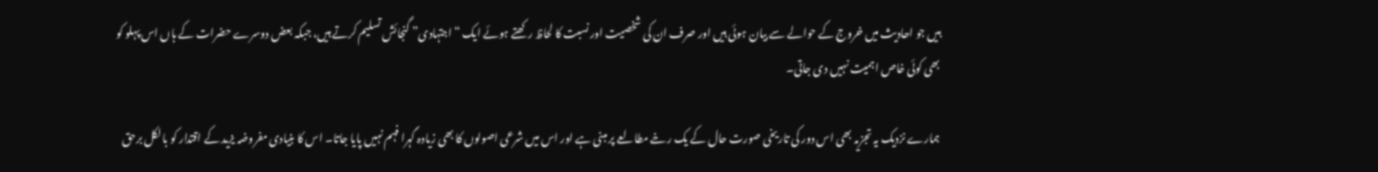ہیں جو احادیث میں خروج کے حوالے سے بیان ہوئی ہیں اور صرف ان کی شخصیت اور نسبت کا لحاظ رکھتے ہوئے ایک “اجتہادی” گنجائش تسلیم کرتے ہیں، جبکہ بعض دوسرے حضرات کے ہاں اس پہلو کو بھی کوئی خاص اہمیت نہیں دی جاتی۔

ہمارے نزدیک یہ تجزیہ بھی اس دور کی تاریخی صورت حال کے یک رخے مطالعے پر مبنی ہے اور اس میں شرعی اصولوں کا بھی زیادہ گہرا فہم نہیں پایا جاتا۔ اس کا بنیادی مفروضہ یزید کے اقتدار کو بالکل برحق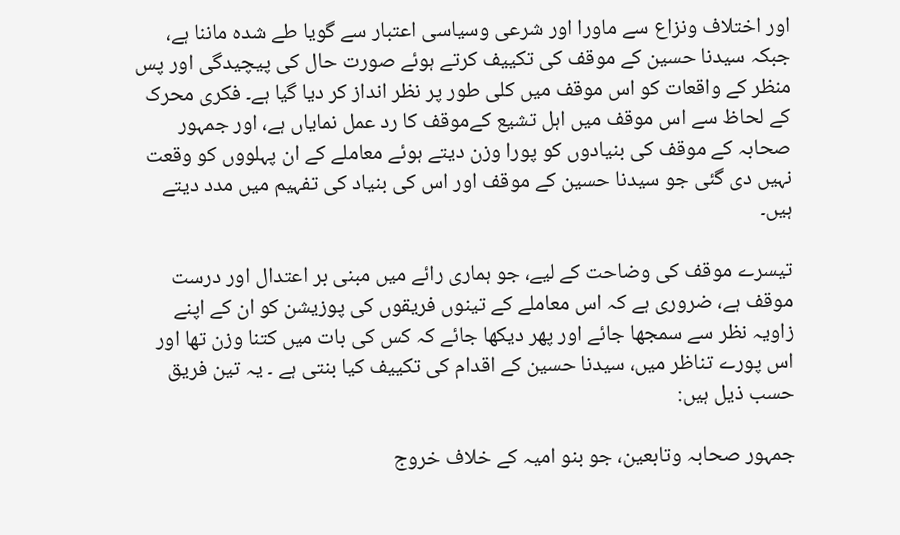اور اختلاف ونزاع سے ماورا اور شرعی وسیاسی اعتبار سے گویا طے شدہ ماننا ہے، جبکہ سیدنا حسین کے موقف کی تکییف کرتے ہوئے صورت حال کی پیچیدگی اور پس منظر کے واقعات کو اس موقف میں کلی طور پر نظر انداز کر دیا گیا ہے۔ فکری محرک کے لحاظ سے اس موقف میں اہل تشیع کےموقف کا رد عمل نمایاں ہے، اور جمہور صحابہ کے موقف کی بنیادوں کو پورا وزن دیتے ہوئے معاملے کے ان پہلووں کو وقعت نہیں دی گئی جو سیدنا حسین کے موقف اور اس کی بنیاد کی تفہیم میں مدد دیتے ہیں۔

تیسرے موقف کی وضاحت کے لیے، جو ہماری رائے میں مبنی بر اعتدال اور درست موقف ہے، ضروری ہے کہ اس معاملے کے تینوں فریقوں کی پوزیشن کو ان کے اپنے زاویہ نظر سے سمجھا جائے اور پھر دیکھا جائے کہ کس کی بات میں کتنا وزن تھا اور اس پورے تناظر میں، سیدنا حسین کے اقدام کی تکییف کیا بنتی ہے ۔ یہ تین فریق حسب ذیل ہیں:

جمہور صحابہ وتابعین، جو بنو امیہ کے خلاف خروج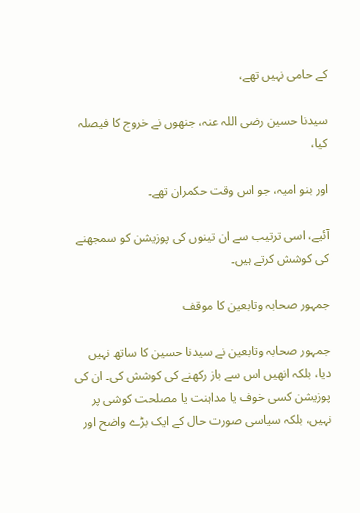کے حامی نہیں تھے،

سیدنا حسین رضی اللہ عنہ، جنھوں نے خروج کا فیصلہ کیا،

اور بنو امیہ، جو اس وقت حکمران تھے۔

آئیے، اسی ترتیب سے ان تینوں کی پوزیشن کو سمجھنے کی کوشش کرتے ہیں۔

جمہور صحابہ وتابعین کا موقف

جمہور صحابہ وتابعین نے سیدنا حسین کا ساتھ نہیں دیا، بلکہ انھیں اس سے باز رکھنے کی کوشش کی۔ ان کی پوزیشن کسی خوف یا مداہنت یا مصلحت کوشی پر نہیں، بلکہ سیاسی صورت حال کے ایک بڑے واضح اور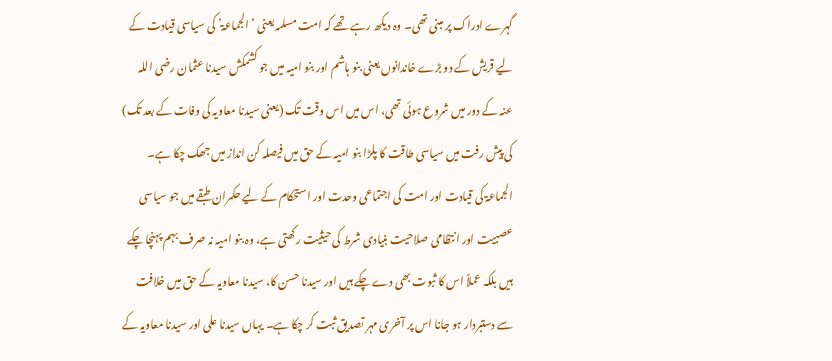گہرے ادراک پر مبنی تھی۔ وہ دیکھ رہے تھے کہ امت مسلمہ یعنی ’الجماعۃ’ کی سیاسی قیادت کے لیے قریش کے دو بڑے خاندانوں یعنی بنو ہاشم اور بنو امیہ میں جو کشمکش سیدنا عثمان رضی اللہ عنہ کے دور میں شروع ہوئی تھی، اس میں اس وقت تک (یعنی سیدنا معاویہ کی وفات کے بعد تک) کی پیش رفت میں سیاسی طاقت کا پلڑا بنو امیہ کے حق میں فیصلہ کن انداز میں جھک چکا ہے۔ الجماعۃ کی قیادت اور امت کی اجتماعی وحدت اور استحکام کے لیے حکمران طبقے میں جو سیاسی عصبیت اور انتظامی صلاحیت بنیادی شرط کی حیثیت رکھتی ہے، وہ بنو امیہ نہ صرف بہم پہنچا چکے ہیں بلکہ عملاً اس کا ثبوت بھی دے چکے ہیں اور سیدنا حسن کا، سیدنا معاویہ کے حق میں خلافت سے دستبردار ہو جانا اس پر آخری مہر تصدیق ثبت کر چکا ہے۔ یہاں سیدنا علی اور سیدنا معاویہ کے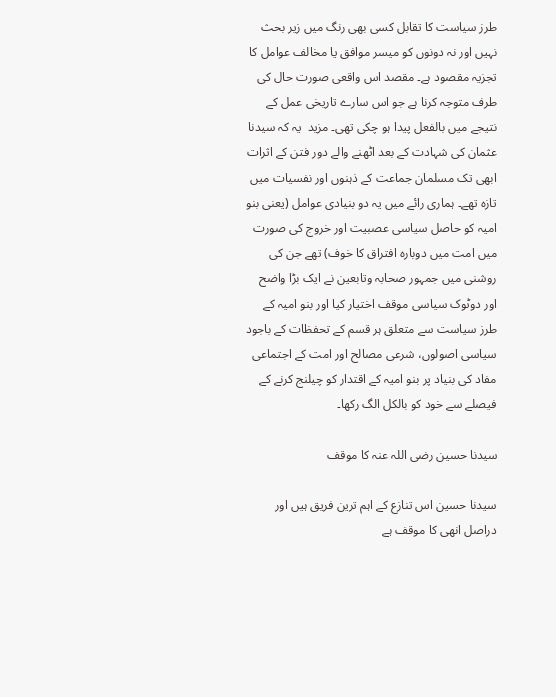طرز سیاست کا تقابل کسی بھی رنگ میں زیر بحث نہیں اور نہ دونوں کو میسر موافق یا مخالف عوامل کا تجزیہ مقصود ہے۔ مقصد اس واقعی صورت حال کی طرف متوجہ کرنا ہے جو اس سارے تاریخی عمل کے نتیجے میں بالفعل پیدا ہو چکی تھی۔ مزید  یہ کہ سیدنا عثمان کی شہادت کے بعد اٹھنے والے دور فتن کے اثرات ابھی تک مسلمان جماعت کے ذہنوں اور نفسیات میں تازہ تھے۔ ہماری رائے میں یہ دو بنیادی عوامل (یعنی بنو امیہ کو حاصل سیاسی عصبیت اور خروج کی صورت میں امت میں دوبارہ افتراق کا خوف) تھے جن کی روشنی میں جمہور صحابہ وتابعین نے ایک بڑا واضح اور دوٹوک سیاسی موقف اختیار کیا اور بنو امیہ کے طرز سیاست سے متعلق ہر قسم کے تحفظات کے باجود سیاسی اصولوں، شرعی مصالح اور امت کے اجتماعی مفاد کی بنیاد پر بنو امیہ کے اقتدار کو چیلنج کرنے کے فیصلے سے خود کو بالکل الگ رکھا۔

سیدنا حسین رضی اللہ عنہ کا موقف

سیدنا حسین اس تنازع کے اہم ترین فریق ہیں اور دراصل انھی کا موقف ہے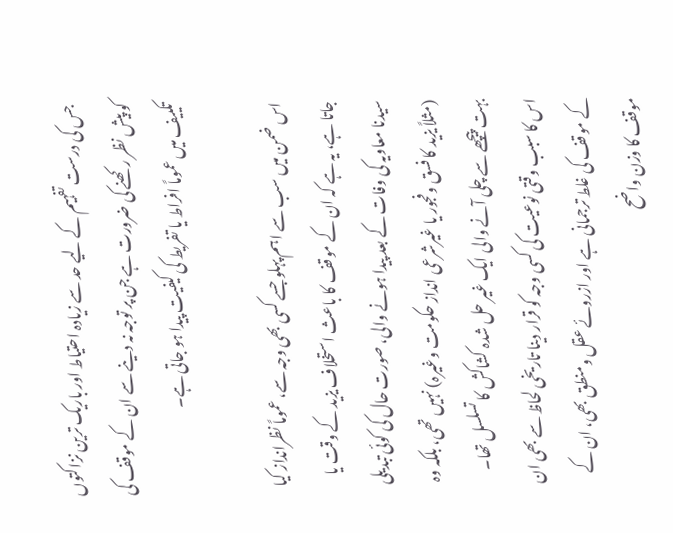جس کی درست تفہیم کے لیے حد سے زیادہ احتیاط اور باریک ترین نزاکتوں کو پیش نظر رکھنے کی ضرورت ہے جن پر توجہ نہ دینے سے ان کے موقف کی تکییف میں عموماً افراط یا تفریط کی کیفیت پیدا ہو جاتی ہے۔

اس ضمن میں سب سے اہم پہلو جسے کسی بھی وجہ سے، عموماً نظرانداز کیا جاتا ہے، یہ ہے کہ ان کے موقف کا باعث استخلاف یزید کے وقت یا سیدنا معاویہ کی وفات کے بعد پیدا ہونے والی، صورت حال کی کوئی تبدیلی (مثلاً یزید کا فسق وفجور یا غیرشرعی انداز حکومت وغیرہ) نہیں تھی، بلکہ وہ بہت پیچھے سے چلی آنے والی ایک غیر حل شدہ کشاکش کا تسلسل تھا۔ اس کا سبب وقتی نوعیت کی کسی وجہ کو قرار دینا تاریخی لحاظ سے بھی ان کے موقف کی غلط ترجمانی ہے اور ازروئے عقل ومنطق بھی، ان کے موقف کا وزن واضح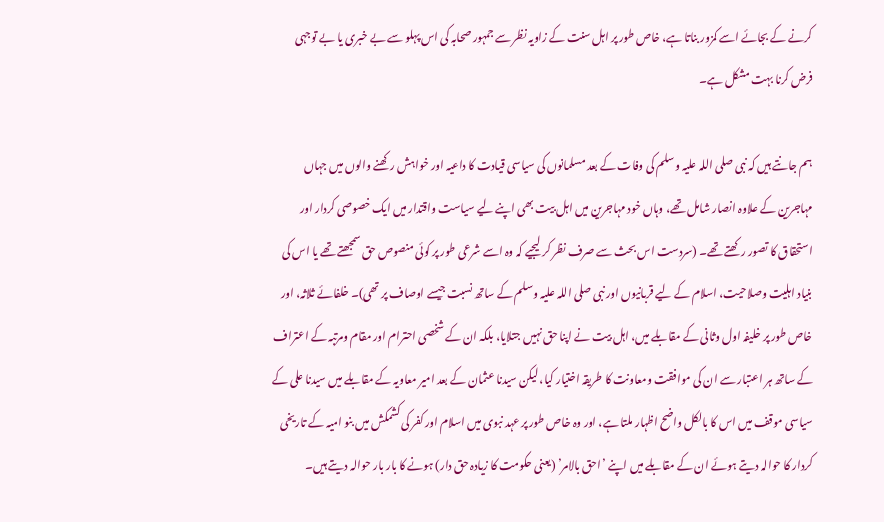کرنے کے بجائے اسے کمزور بناتا ہے، خاص طور پر اہل سنت کے زاویہ نظر سے جمہور صحابہ کی اس پہلو سے بے خبری یا بے توجہی فرض کرنا بہت مشکل ہے۔

ہم جانتے ہیں کہ نبی صلی اللہ علیہ وسلم کی وفات کے بعد مسلمانوں کی سیاسی قیادت کا داعیہ اور خواہش رکھنے والوں میں جہاں مہاجرین کے علاوہ انصار شامل تھے، وہاں خود مہاجرین میں اہل بیت بھی اپنے لیے سیاست واقتدار میں ایک خصوصی کردار اور استحقاق کا تصور رکھتے تھے۔ (سردست اس بحث سے صرف نظر کر لیجیے کہ وہ اسے شرعی طور پر کوئی منصوص حق سمجھتے تھے یا اس کی بنیاد اہلیت وصلاحیت، اسلام کے لیے قربانیوں اور نبی صلی اللہ علیہ وسلم کے ساتھ نسبت جیسے اوصاف پر تھی)۔ خلفائے ثلاثہ، اور خاص طور پر خلیفہ اول وثانی کے مقابلے میں، اہل بیت نے اپنا حق نہیں جتلایا، بلکہ ان کے شخصی احترام اور مقام ومرتبہ کے اعتراف کے ساتھ ہر اعتبار سے ان کی موافقت ومعاونت کا طریقہ اختیار کیا، لیکن سیدنا عثمان کے بعد امیر معاویہ کے مقابلے میں سیدنا علی کے سیاسی موقف میں اس کا بالکل واضح اظہار ملتا ہے، اور وہ خاص طور پر عہد نبوی میں اسلام اور کفر کی کشمکش میں بنو امیہ کے تاریخی کردار کا حوالہ دیتے ہوئے ان کے مقابلے میں اپنے ’احق بالامر’ (یعنی حکومت کا زیادہ حق دار) ہونے کا بار بار حوالہ دیتے ہیں۔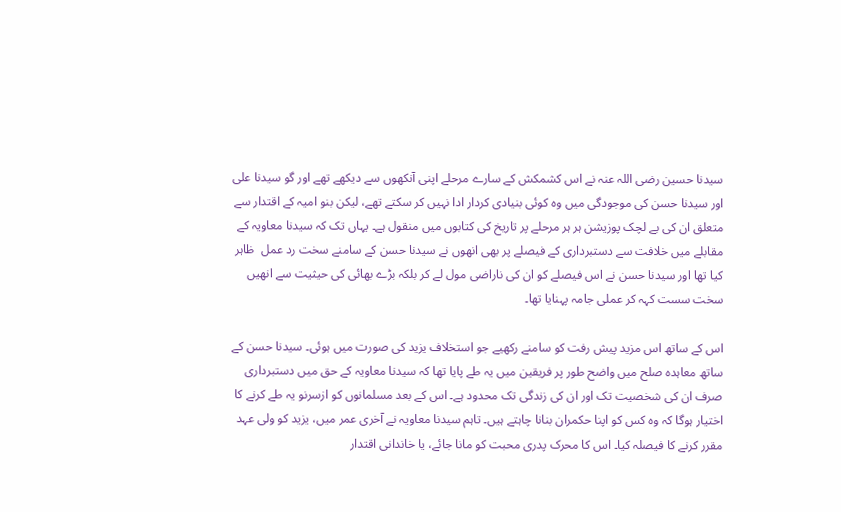سیدنا حسین رضی اللہ عنہ نے اس کشمکش کے سارے مرحلے اپنی آنکھوں سے دیکھے تھے اور گو سیدنا علی اور سیدنا حسن کی موجودگی میں وہ کوئی بنیادی کردار ادا نہیں کر سکتے تھے، لیکن بنو امیہ کے اقتدار سے متعلق ان کی بے لچک پوزیشن ہر ہر مرحلے پر تاریخ کی کتابوں میں منقول ہے۔ یہاں تک کہ سیدنا معاویہ کے مقابلے میں خلافت سے دستبرداری کے فیصلے پر بھی انھوں نے سیدنا حسن کے سامنے سخت رد عمل  ظاہر کیا تھا اور سیدنا حسن نے اس فیصلے کو ان کی ناراضی مول لے کر بلکہ بڑے بھائی کی حیثیت سے انھیں سخت سست کہہ کر عملی جامہ پہنایا تھا۔

اس کے ساتھ اس مزید پیش رفت کو سامنے رکھیے جو استخلاف یزید کی صورت میں ہوئی۔ سیدنا حسن کے ساتھ معاہدہ صلح میں واضح طور پر فریقین میں یہ طے پایا تھا کہ سیدنا معاویہ کے حق میں دستبرداری صرف ان کی شخصیت تک اور ان کی زندگی تک محدود ہے۔ اس کے بعد مسلمانوں کو ازسرنو یہ طے کرنے کا اختیار ہوگا کہ وہ کس کو اپنا حکمران بنانا چاہتے ہیں۔ تاہم سیدنا معاویہ نے آخری عمر میں، یزید کو ولی عہد مقرر کرنے کا فیصلہ کیا۔ اس کا محرک پدری محبت کو مانا جائے، یا خاندانی اقتدار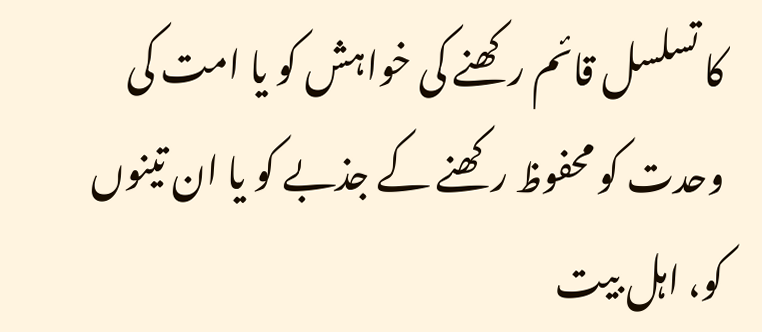کا تسلسل قائم رکھنے کی خواہش کو یا امت کی وحدت کو محفوظ رکھنے کے جذبے کو یا ان تینوں کو، اہل بیت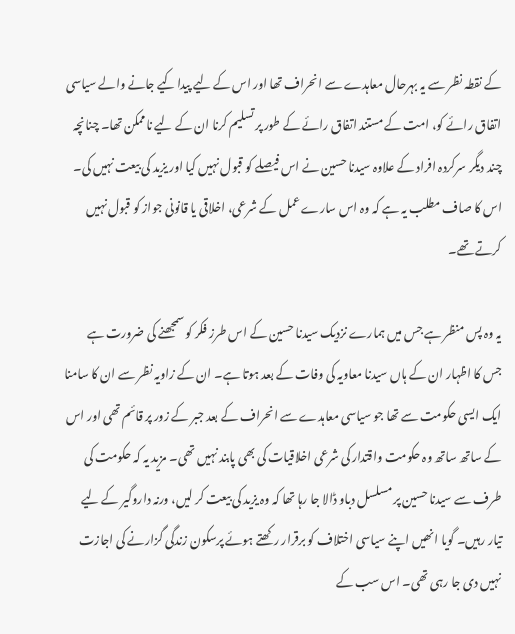کے نقطہ نظر سے یہ بہرحال معاہدے سے انحراف تھا اور اس کے لیے پیدا کیے جانے والے سیاسی اتفاق رائے کو، امت کے مستند اتفاق رائے کے طور پر تسلیم کرنا ان کے لیے ناممکن تھا۔ چنانچہ چند دیگر سرکردہ افراد کے علاوہ سیدنا حسین نے اس فیصلے کو قبول نہیں کیا اور یزید کی بیعت نہیں کی۔ اس کا صاف مطلب یہ ہے کہ وہ اس سارے عمل کے شرعی، اخلاقی یا قانونی جواز کو قبول نہیں کرتے تھے۔

یہ وہ پس منظر ہے جس میں ہمارے نزدیک سیدنا حسین کے اس طرز فکر کو سمجھنے کی ضرورت ہے جس کا اظہار ان کے ہاں سیدنا معاویہ کی وفات کے بعد ہوتا ہے۔ ان کے زاویہ نظر سے ان کا سامنا ایک ایسی حکومت سے تھا جو سیاسی معاہدے سے انحراف کے بعد جبر کے زور پر قائم تھی اور اس کے ساتھ ساتھ وہ حکومت واقتدار کی شرعی اخلاقیات کی بھی پابند نہیں تھی۔ مزید یہ کہ حکومت کی طرف سے سیدنا حسین پر مسلسل دباو ڈالا جا رہا تھا کہ وہ یزید کی بیعت کر لیں، ورنہ داروگیر کے لیے تیار رہیں۔ گویا انھیں اپنے سیاسی اختلاف کو برقرار رکھتے ہوئے پرسکون زندگی گزارنے کی اجازت نہیں دی جا رہی تھی۔ اس سب کے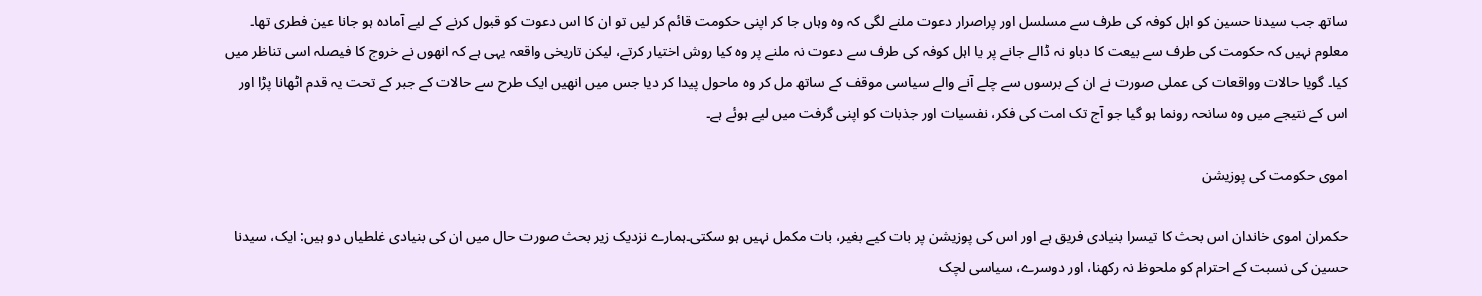ساتھ جب سیدنا حسین کو اہل کوفہ کی طرف سے مسلسل اور پراصرار دعوت ملنے لگی کہ وہ وہاں جا کر اپنی حکومت قائم کر لیں تو ان کا اس دعوت کو قبول کرنے کے لیے آمادہ ہو جانا عین فطری تھا۔ معلوم نہیں کہ حکومت کی طرف سے بیعت کا دباو نہ ڈالے جانے پر یا اہل کوفہ کی طرف سے دعوت نہ ملنے پر وہ کیا روش اختیار کرتے، لیکن تاریخی واقعہ یہی ہے کہ انھوں نے خروج کا فیصلہ اسی تناظر میں کیا۔ گویا حالات وواقعات کی عملی صورت نے ان کے برسوں سے چلے آنے والے سیاسی موقف کے ساتھ مل کر وہ ماحول پیدا کر دیا جس میں انھیں ایک طرح سے حالات کے جبر کے تحت یہ قدم اٹھانا پڑا اور اس کے نتیجے میں وہ سانحہ رونما ہو گیا جو آج تک امت کی فکر، نفسیات اور جذبات کو اپنی گرفت میں لیے ہوئے ہے۔

اموی حکومت کی پوزیشن

حکمران اموی خاندان اس بحث کا تیسرا بنیادی فریق ہے اور اس کی پوزیشن پر بات کیے بغیر، بات مکمل نہیں ہو سکتی۔ہمارے نزدیک زیر بحث صورت حال میں ان کی بنیادی غلطیاں دو ہیں: ایک، سیدنا حسین کی نسبت کے احترام کو ملحوظ نہ رکھنا، اور دوسرے، سیاسی لچک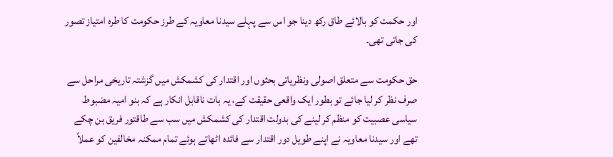اور حکمت کو بالائے طاق رکھ دینا جو اس سے پہلے سیدنا معاویہ کے طرز حکومت کا طرہ امتیاز تصور کی جاتی تھی۔

حق حکومت سے متعلق اصولی ونظریاتی بحثوں اور اقتدار کی کشمکش میں گزشتہ تاریخی مراحل سے صرف نظر کر لیا جائے تو بطور ایک واقعی حقیقت کے، یہ بات ناقابل انکار ہے کہ بنو امیہ مضبوط سیاسی عصبیت کو منظم کر لینے کی بدولت اقتدار کی کشمکش میں سب سے طاقتور فریق بن چکے تھے اور سیدنا معاویہ نے اپنے طویل دور اقتدار سے فائدہ اٹھاتے ہوئے تمام ممکنہ مخالفین کو عملاً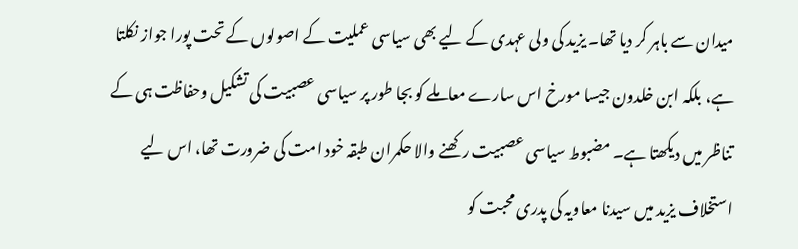میدان سے باہر کر دیا تھا۔ یزید کی ولی عہدی کے لیے بھی سیاسی عملیت کے اصولوں کے تحت پورا جواز نکلتا ہے، بلکہ ابن خلدون جیسا مورخ اس سارے معاملے کو بجا طور پر سیاسی عصبیت کی تشکیل وحفاظت ہی کے تناظر میں دیکھتا ہے۔ مضبوط سیاسی عصبیت رکھنے والا حکمران طبقہ خود امت کی ضرورت تھا، اس لیے استخلاف یزید میں سیدنا معاویہ کی پدری محبت کو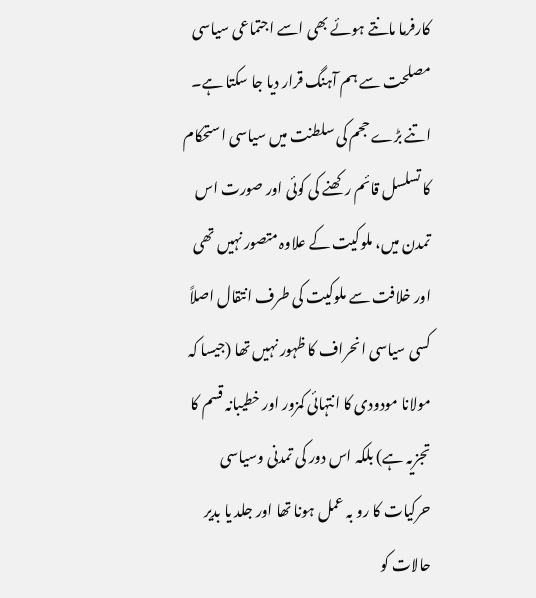کارفرما مانتے ہوئے بھی اسے اجتماعی سیاسی مصلحت سے ہم آہنگ قرار دیا جا سکتا ہے۔ اتنے بڑے حجم کی سلطنت میں سیاسی استحکام کا تسلسل قائم رکھنے کی کوئی اور صورت اس تمدن میں، ملوکیت کے علاوہ متصور نہیں تھی اور خلافت سے ملوکیت کی طرف انتقال اصلاً کسی سیاسی انحراف کا ظہور نہیں تھا (جیسا کہ مولانا مودودی کا انتہائی کمزور اور خطیبانہ قسم کا تجزیہ ہے) بلکہ اس دور کی تمدنی وسیاسی حرکیات کا رو بہ عمل ہونا تھا اور جلد یا بدیر حالات کو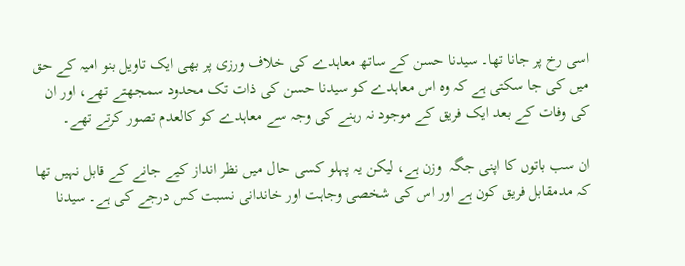اسی رخ پر جانا تھا۔ سیدنا حسن کے ساتھ معاہدے کی خلاف ورزی پر بھی ایک تاویل بنو امیہ کے حق میں کی جا سکتی ہے کہ وہ اس معاہدے کو سیدنا حسن کی ذات تک محدود سمجھتے تھے، اور ان کی وفات کے بعد ایک فریق کے موجود نہ رہنے کی وجہ سے معاہدے کو کالعدم تصور کرتے تھے۔

ان سب باتوں کا اپنی جگہ  وزن ہے، لیکن یہ پہلو کسی حال میں نظر انداز کیے جانے کے قابل نہیں تھا کہ مدمقابل فریق کون ہے اور اس کی شخصی وجاہت اور خاندانی نسبت کس درجے کی ہے۔ سیدنا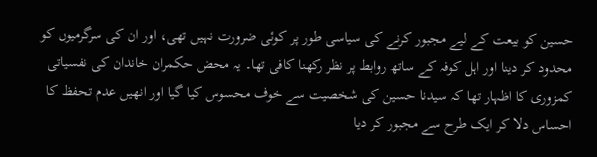حسین کو بیعت کے لیے مجبور کرنے کی سیاسی طور پر کوئی ضرورت نہیں تھی، اور ان کی سرگرمیوں کو محدود کر دینا اور اہل کوفہ کے ساتھ روابط پر نظر رکھنا کافی تھا۔ یہ محض حکمران خاندان کی نفسیاتی کمزوری کا اظہار تھا کہ سیدنا حسین کی شخصیت سے خوف محسوس کیا گیا اور انھیں عدم تحفظ کا احساس دلا کر ایک طرح سے مجبور کر دیا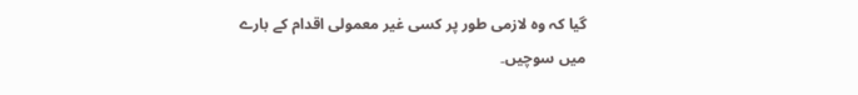گیا کہ وہ لازمی طور پر کسی غیر معمولی اقدام کے بارے میں سوچیں۔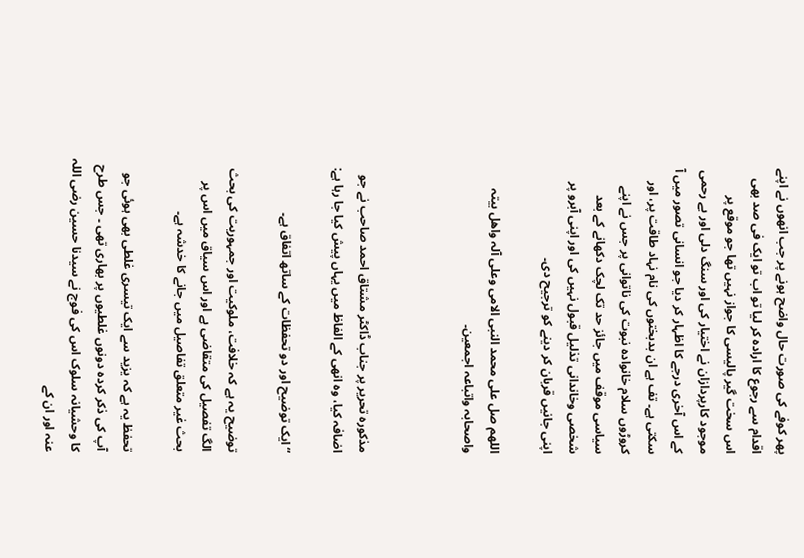پھر کوفے کی صورت حال واضح ہونے پر جب انھوں نے اپنے اقدام سے رجوع کا ارادہ کر لیا تو اب تو ایک فی صد بھی اس سخت گیر پالیسی کا جواز نہیں تھا جو موقع پر موجود کارپردازان نے اختیار کی اور سنگ دلی اور بے رحمی کے اس آخری درجے کا اظہار کر دیا جو انسانی تصور میں آ سکتی ہے۔ تف ہے ان بدبختوں کی نام نہاد طاقت پر، اور کروڑوں سلام خانوادہ نبوت کی ناتوانی پر جس نے اپنے سیاسی موقف میں جائز حد تک لچک دکھانے کے بعد شخصی وخاندانی تذلیل قبول نہیں کی اور اپنی آبرو پر اپنی جانیں قربان کر دینے کو ترجیح دی۔

اللھم صل علی محمد النبی الامی وعلی آلہ واھل بیتہ واصحابہ واتباعہ اجمعین۔



مذکورہ تحریر پر جناب ڈاکٹر مشتاق احمد صاحب نے جو اضافہ کیا، وہ انھی کے الفاظ میں یہاں پیش کیا جا رہا ہے:

“ایک توضیح اور دو تحفظات کے ساتھ اتفاق ہے۔

توضیح یہ ہے کہ خلافت، ملوکیت اور جمہوریت کی بحث الگ تفصیل کی متقاضی ہے اور اس سیاق میں اس پر بحث غیر متعلق تفاصیل میں جانے کا خدشہ ہے۔

تحفظ یہ ہے کہ یزید سے ایک تیسری غلطی بھی ہوئی جو آپ کی ذکر کردہ دونوں غلطیوں پر بھاری تھی ۔ جس طرح کا وحشیانہ سلوک اس کی فوج نے سیدنا حسین رضی اللہ عنہ اور ان کے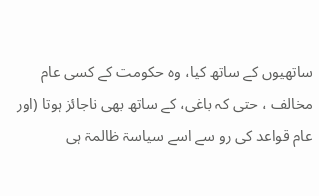ساتھیوں کے ساتھ کیا، وہ حکومت کے کسی عام مخالف ، حتی کہ باغی، کے ساتھ بھی ناجائز ہوتا (اور عام قواعد کی رو سے اسے سیاسۃ ظالمۃ ہی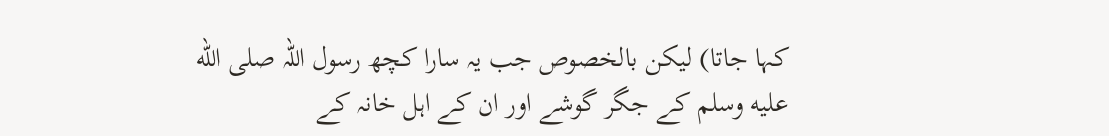کہا جاتا) لیکن بالخصوص جب یہ سارا کچھ رسول اللہ صلى الله عليه وسلم کے جگر گوشے اور ان کے اہل خانہ کے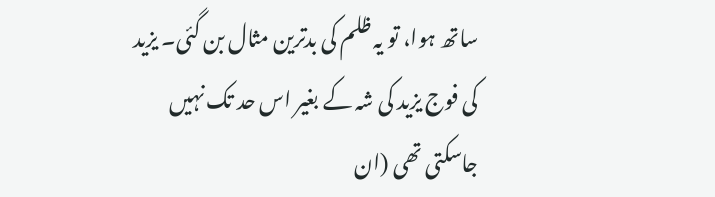ساتھ ہوا، تو یہ ظلم کی بدترین مثال بن گئی۔ یزید کی فوج یزید کی شہ کے بغیر اس حد تک نہیں جاسکتی تھی (ان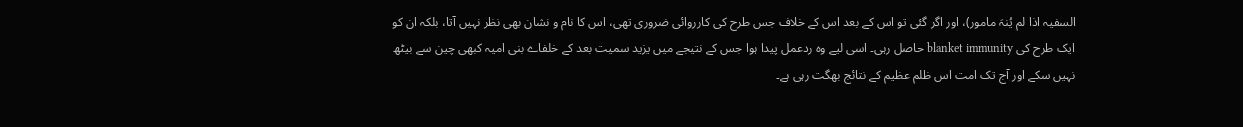السفیہ اذا لم یُنہَ مامور)، اور اگر گئی تو اس کے بعد اس کے خلاف جس طرح کی کارروائی ضروری تھی، اس کا نام و نشان بھی نظر نہیں آتا، بلکہ ان کو ایک طرح کی blanket immunity حاصل رہی۔ اسی لیے وہ ردعمل پیدا ہوا جس کے نتیجے میں یزید سمیت بعد کے خلفاے بنی امیہ کبھی چین سے بیٹھ نہیں سکے اور آج تک امت اس ظلم عظیم کے نتائج بھگت رہی ہے۔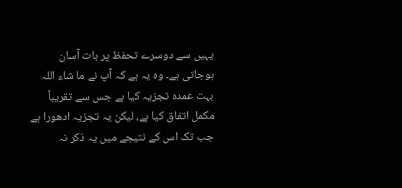یہیں سے دوسرے تحفظ پر بات آسان ہوجاتی ہے۔ وہ یہ ہے کہ آپ نے ما شاء اللہ بہت عمدہ تجزیہ کیا ہے جس سے تقریباً مکمل اتفاق کیا ہے، لیکن یہ تجزیہ ادھورا ہے جب تک اس کے نتیجے میں یہ ذکر نہ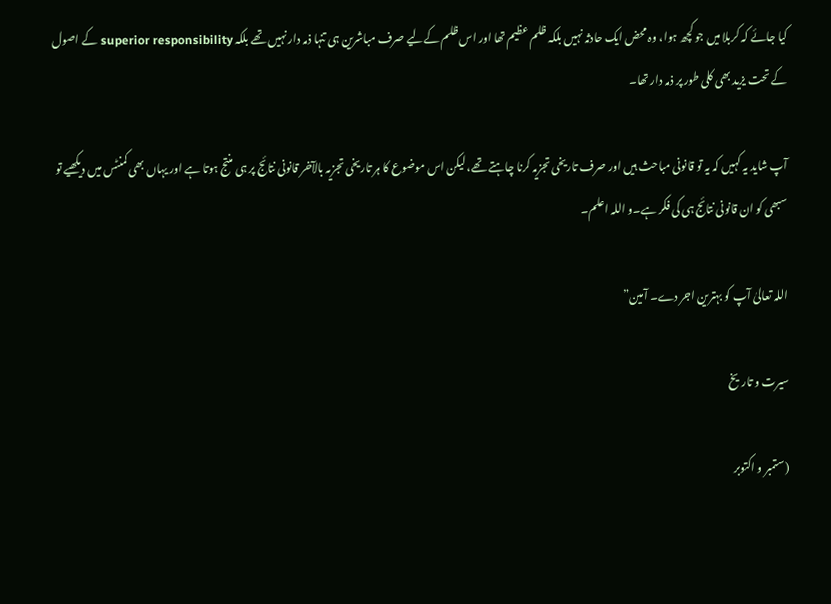کیا جائے کہ کربلا میں جو کچھ ہوا، وہ محض ایک حادثہ نہیں بلکہ ظلم عظیم تھا اور اس ظلم کےلیے صرف مباشرین ہی تنہا ذمہ دار نہیں تھے بلکہ superior responsibility کے اصول کے تحت یزید بھی کلی طور پر ذمہ دار تھا۔

آپ شاید یہ کہیں کہ یہ تو قانونی مباحث ہیں اور صرف تاریخی تجزیہ کرنا چاہتے تھے، لیکن اس موضوع کا ہر تاریخی تجزیہ بالآخر قانونی نتائج پر ہی منتج ہوتا ہے اور یہاں بھی کمنٹس میں دیکھیے تو سبھی کو ان قانونی نتائج ہی کی فکر ہے۔و اللہ اعلم۔

اللہ تعالیٰ آپ کو بہترین اجر دے۔ آمین”

سیرت و تاریخ

(ستمبر و اکتوبر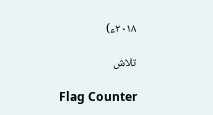۲۰۱۸ء)

تلاش

Flag Counter